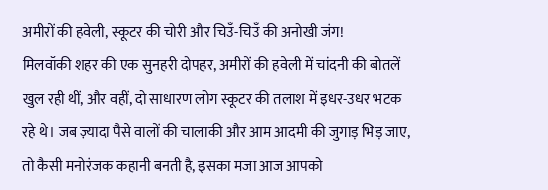अमीरों की हवेली, स्कूटर की चोरी और चिउँ-चिउँ की अनोखी जंग!
मिलवॉकी शहर की एक सुनहरी दोपहर, अमीरों की हवेली में चांदनी की बोतलें खुल रही थीं, और वहीं, दो साधारण लोग स्कूटर की तलाश में इधर-उधर भटक रहे थे। जब ज़्यादा पैसे वालों की चालाकी और आम आदमी की जुगाड़ भिड़ जाए, तो कैसी मनोरंजक कहानी बनती है, इसका मजा आज आपको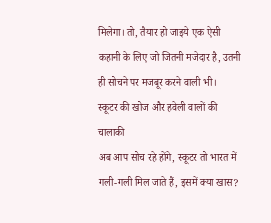मिलेगा। तो, तैयार हो जाइये एक ऐसी कहानी के लिए जो जितनी मजेदार है, उतनी ही सोचने पर मजबूर करने वाली भी।
स्कूटर की खोज और हवेली वालों की चालाकी
अब आप सोच रहे होंगे, स्कूटर तो भारत में गली-गली मिल जाते हैं, इसमें क्या खास?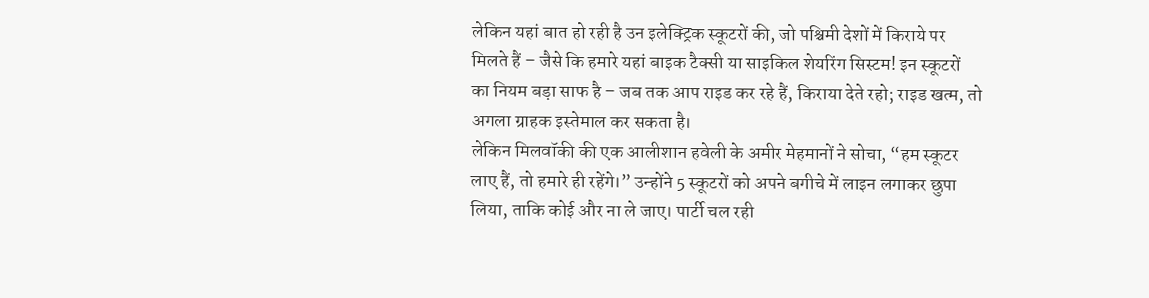लेकिन यहां बात हो रही है उन इलेक्ट्रिक स्कूटरों की, जो पश्चिमी देशों में किराये पर मिलते हैं – जैसे कि हमारे यहां बाइक टैक्सी या साइकिल शेयरिंग सिस्टम! इन स्कूटरों का नियम बड़ा साफ है – जब तक आप राइड कर रहे हैं, किराया देते रहो; राइड खत्म, तो अगला ग्राहक इस्तेमाल कर सकता है।
लेकिन मिलवॉकी की एक आलीशान हवेली के अमीर मेहमानों ने सोचा, “हम स्कूटर लाए हैं, तो हमारे ही रहेंगे।” उन्होंने 5 स्कूटरों को अपने बगीचे में लाइन लगाकर छुपा लिया, ताकि कोई और ना ले जाए। पार्टी चल रही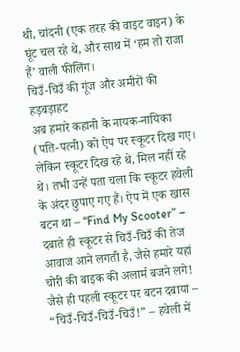थी, चांदनी (एक तरह की वाइट वाइन) के घूंट चल रहे थे, और साथ में ‘हम तो राजा हैं’ वाली फीलिंग।
चिउँ-चिउँ की गूंज और अमीरों की हड़बड़ाहट
अब हमारे कहानी के नायक-नायिका (पति-पत्नी) को ऐप पर स्कूटर दिख गए। लेकिन स्कूटर दिख रहे थे, मिल नहीं रहे थे। तभी उन्हें पता चला कि स्कूटर हवेली के अंदर छुपाए गए हैं। ऐप में एक खास बटन था – “Find My Scooter” – दबाते ही स्कूटर से चिउँ-चिउँ की तेज आवाज आने लगती है, जैसे हमारे यहां चोरी की बाइक की अलार्म बजने लगे!
जैसे ही पहली स्कूटर पर बटन दबाया – “चिउँ-चिउँ-चिउँ-चिउँ!” – हवेली में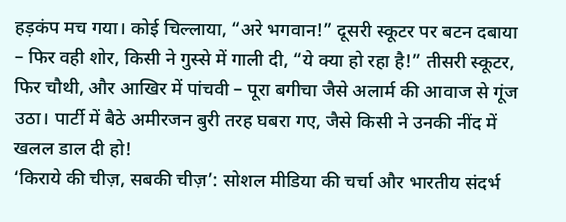हड़कंप मच गया। कोई चिल्लाया, “अरे भगवान!” दूसरी स्कूटर पर बटन दबाया – फिर वही शोर, किसी ने गुस्से में गाली दी, “ये क्या हो रहा है!” तीसरी स्कूटर, फिर चौथी, और आखिर में पांचवी – पूरा बगीचा जैसे अलार्म की आवाज से गूंज उठा। पार्टी में बैठे अमीरजन बुरी तरह घबरा गए, जैसे किसी ने उनकी नींद में खलल डाल दी हो!
‘किराये की चीज़, सबकी चीज़’: सोशल मीडिया की चर्चा और भारतीय संदर्भ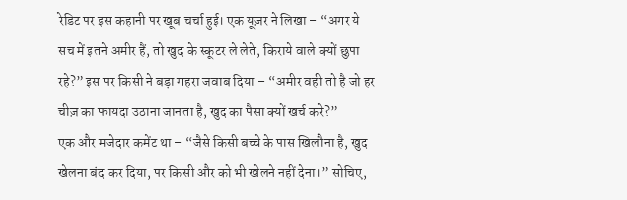रेडिट पर इस कहानी पर खूब चर्चा हुई। एक यूज़र ने लिखा – “अगर ये सच में इतने अमीर हैं, तो खुद के स्कूटर ले लेते, किराये वाले क्यों छुपा रहे?” इस पर किसी ने बड़ा गहरा जवाब दिया – “अमीर वही तो है जो हर चीज़ का फायदा उठाना जानता है, खुद का पैसा क्यों खर्च करे?”
एक और मजेदार कमेंट था – “जैसे किसी बच्चे के पास खिलौना है, खुद खेलना बंद कर दिया, पर किसी और को भी खेलने नहीं देना।” सोचिए,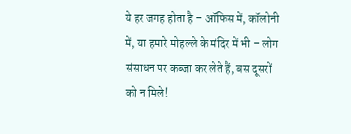ये हर जगह होता है – ऑफिस में, कॉलोनी में, या हमारे मोहल्ले के मंदिर में भी – लोग संसाधन पर कब्जा कर लेते हैं, बस दूसरों को न मिले!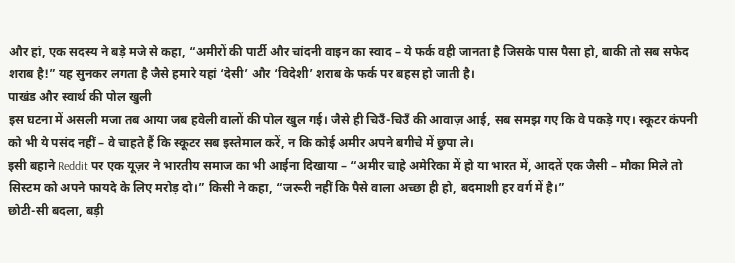और हां, एक सदस्य ने बड़े मजे से कहा, “अमीरों की पार्टी और चांदनी वाइन का स्वाद – ये फर्क वही जानता है जिसके पास पैसा हो, बाकी तो सब सफेद शराब है!” यह सुनकर लगता है जैसे हमारे यहां ‘देसी’ और ‘विदेशी’ शराब के फर्क पर बहस हो जाती है।
पाखंड और स्वार्थ की पोल खुली
इस घटना में असली मजा तब आया जब हवेली वालों की पोल खुल गई। जैसे ही चिउँ-चिउँ की आवाज़ आई, सब समझ गए कि वे पकड़े गए। स्कूटर कंपनी को भी ये पसंद नहीं – वे चाहते हैं कि स्कूटर सब इस्तेमाल करें, न कि कोई अमीर अपने बगीचे में छुपा ले।
इसी बहाने Reddit पर एक यूज़र ने भारतीय समाज का भी आईना दिखाया – “अमीर चाहे अमेरिका में हो या भारत में, आदतें एक जैसी – मौका मिले तो सिस्टम को अपने फायदे के लिए मरोड़ दो।” किसी ने कहा, “जरूरी नहीं कि पैसे वाला अच्छा ही हो, बदमाशी हर वर्ग में है।”
छोटी-सी बदला, बड़ी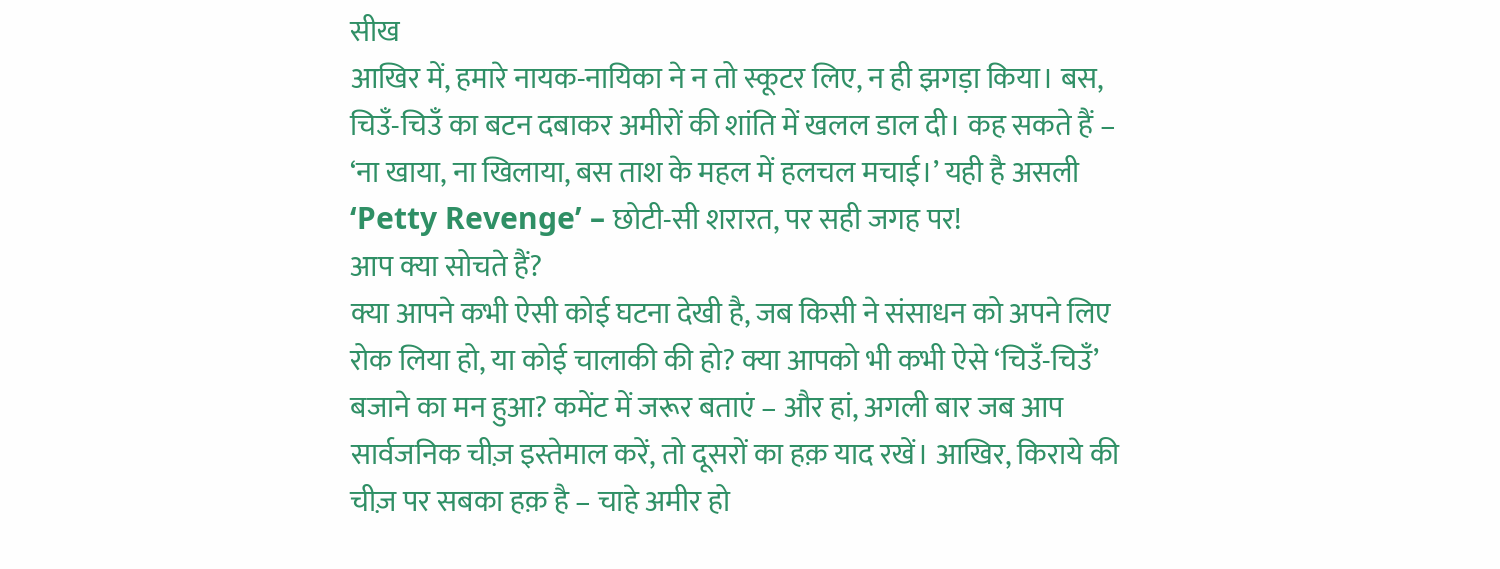सीख
आखिर में, हमारे नायक-नायिका ने न तो स्कूटर लिए, न ही झगड़ा किया। बस, चिउँ-चिउँ का बटन दबाकर अमीरों की शांति में खलल डाल दी। कह सकते हैं – ‘ना खाया, ना खिलाया, बस ताश के महल में हलचल मचाई।’ यही है असली ‘Petty Revenge’ – छोटी-सी शरारत, पर सही जगह पर!
आप क्या सोचते हैं?
क्या आपने कभी ऐसी कोई घटना देखी है, जब किसी ने संसाधन को अपने लिए रोक लिया हो, या कोई चालाकी की हो? क्या आपको भी कभी ऐसे ‘चिउँ-चिउँ’ बजाने का मन हुआ? कमेंट में जरूर बताएं – और हां, अगली बार जब आप सार्वजनिक चीज़ इस्तेमाल करें, तो दूसरों का हक़ याद रखें। आखिर, किराये की चीज़ पर सबका हक़ है – चाहे अमीर हो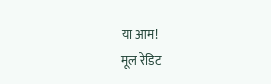या आम!
मूल रेडिट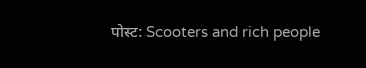पोस्ट: Scooters and rich people